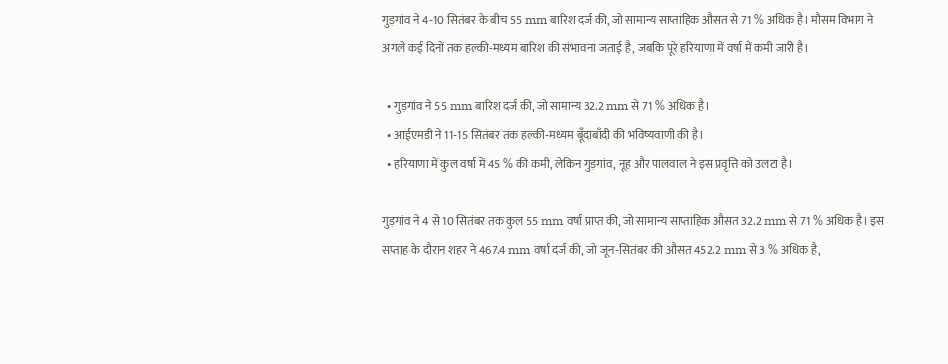गुड़गांव ने 4‑10 सितंबर के बीच 55 mm बारिश दर्ज की, जो सामान्य साप्ताहिक औसत से 71 % अधिक है। मौसम विभाग ने अगले कई दिनों तक हल्की‑मध्यम बारिश की संभावना जताई है, जबकि पूरे हरियाणा में वर्षा में कमी जारी है।

  • गुड़गांव ने 55 mm बारिश दर्ज की, जो सामान्य 32.2 mm से 71 % अधिक है।
  • आईएमडी ने 11‑15 सितंबर तक हल्की‑मध्यम बूँदाबाँदी की भविष्यवाणी की है।
  • हरियाणा में कुल वर्षा में 45 % की कमी, लेकिन गुड़गांव, नूह और पालवाल ने इस प्रवृत्ति को उलटा है।

गुड़गांव ने 4 से 10 सितंबर तक कुल 55 mm वर्षा प्राप्त की, जो सामान्य साप्ताहिक औसत 32.2 mm से 71 % अधिक है। इस सप्ताह के दौरान शहर ने 467.4 mm वर्षा दर्ज की, जो जून‑सितंबर की औसत 452.2 mm से 3 % अधिक है,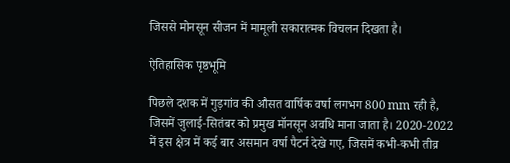जिससे मोनसून सीजन में मामूली सकारात्मक विचलन दिखता है।

ऐतिहासिक पृष्ठभूमि

पिछले दशक में गुड़गांव की औसत वार्षिक वर्षा लगभग 800 mm रही है, जिसमें जुलाई‑सितंबर को प्रमुख मॉनसून अवधि माना जाता है। 2020‑2022 में इस क्षेत्र में कई बार असमान वर्षा पैटर्न देखे गए, जिसमें कभी‑कभी तीव्र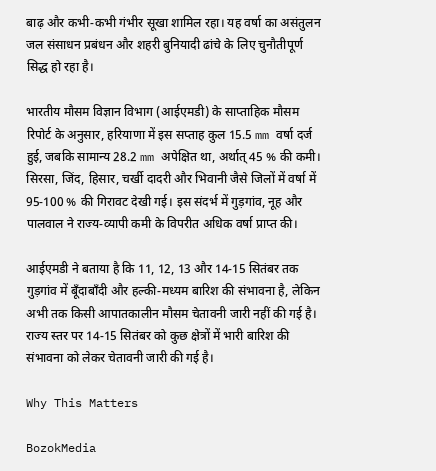बाढ़ और कभी‑कभी गंभीर सूखा शामिल रहा। यह वर्षा का असंतुलन जल संसाधन प्रबंधन और शहरी बुनियादी ढांचे के लिए चुनौतीपूर्ण सिद्ध हो रहा है।

भारतीय मौसम विज्ञान विभाग (आईएमडी) के साप्ताहिक मौसम रिपोर्ट के अनुसार, हरियाणा में इस सप्ताह कुल 15.5 mm वर्षा दर्ज हुई, जबकि सामान्य 28.2 mm अपेक्षित था, अर्थात् 45 % की कमी। सिरसा, जिंद, हिसार, चर्खी दादरी और भिवानी जैसे जिलों में वर्षा में 95‑100 % की गिरावट देखी गई। इस संदर्भ में गुड़गांव, नूह और पालवाल ने राज्य‑व्यापी कमी के विपरीत अधिक वर्षा प्राप्त की।

आईएमडी ने बताया है कि 11, 12, 13 और 14‑15 सितंबर तक गुड़गांव में बूँदाबाँदी और हल्की‑मध्यम बारिश की संभावना है, लेकिन अभी तक किसी आपातकालीन मौसम चेतावनी जारी नहीं की गई है। राज्य स्तर पर 14‑15 सितंबर को कुछ क्षेत्रों में भारी बारिश की संभावना को लेकर चेतावनी जारी की गई है।

Why This Matters

BozokMedia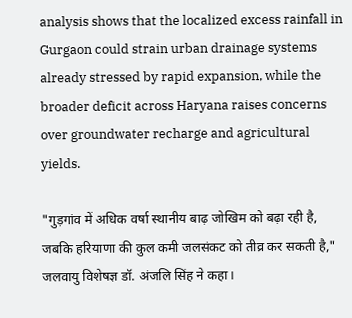analysis shows that the localized excess rainfall in Gurgaon could strain urban drainage systems already stressed by rapid expansion, while the broader deficit across Haryana raises concerns over groundwater recharge and agricultural yields.

"गुड़गांव में अधिक वर्षा स्थानीय बाढ़ जोखिम को बढ़ा रही है, जबकि हरियाणा की कुल कमी जलसंकट को तीव्र कर सकती है," जलवायु विशेषज्ञ डॉ. अंजलि सिंह ने कहा।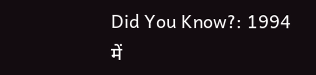Did You Know?: 1994 में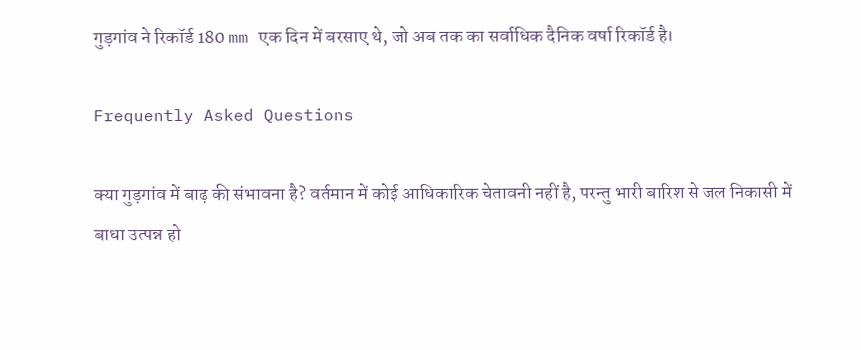गुड़गांव ने रिकॉर्ड 180 mm एक दिन में बरसाए थे, जो अब तक का सर्वाधिक दैनिक वर्षा रिकॉर्ड है।

Frequently Asked Questions

क्या गुड़गांव में बाढ़ की संभावना है? वर्तमान में कोई आधिकारिक चेतावनी नहीं है, परन्तु भारी बारिश से जल निकासी में बाधा उत्पन्न हो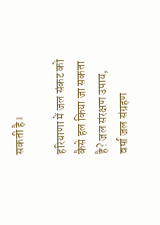सकती है।

हरियाणा में जल संकट को कैसे हल किया जा सकता है? जल संरक्षण उपाय, वर्षा जल संग्रहण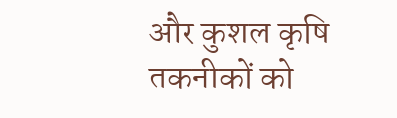और कुशल कृषि तकनीकों को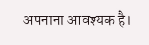अपनाना आवश्यक है।